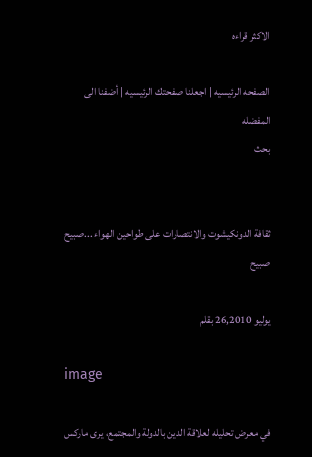الاكثر قراءه

الصفحه الرئيسيه | اجعلنا صفحتك الرئيسيه | أضفنا الى المفضله
بحث


ثقافة الدونكيشوت والانتصارات على طواحين الهواء ...صبيح صبيح

يوليو 26,2010 بقلم

image

في معرض تحليله لعلاقة الدين بالدولة والمجتمع، يرى ماركس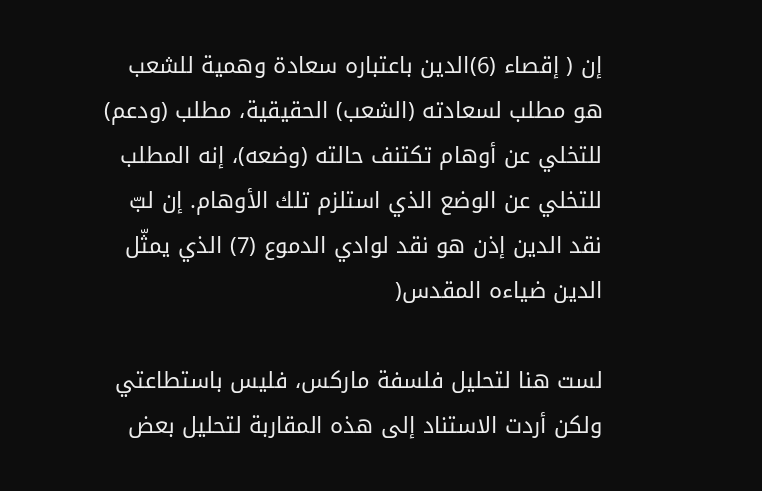إن ( إقصاء (6)الدين باعتباره سعادة وهمية للشعب هو مطلب لسعادته (الشعب) الحقيقية، مطلب (ودعم) للتخلي عن أوهام تكتنف حالته (وضعه)، إنه المطلب للتخلي عن الوضع الذي استلزم تلك الأوهام. إن لبّ نقد الدين إذن هو نقد لوادي الدموع (7) الذي يمثّل الدين ضياءه المقدس(

لست هنا لتحليل فلسفة ماركس، فليس باستطاعتي ولكن أردت الاستناد إلى هذه المقاربة لتحليل بعض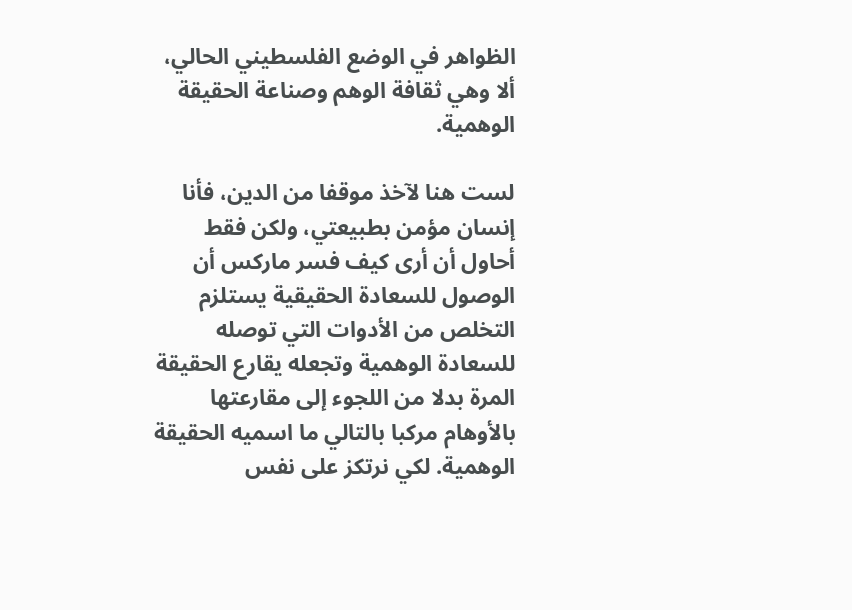الظواهر في الوضع الفلسطيني الحالي، ألا وهي ثقافة الوهم وصناعة الحقيقة الوهمية.

لست هنا لآخذ موقفا من الدين، فأنا إنسان مؤمن بطبيعتي، ولكن فقط أحاول أن أرى كيف فسر ماركس أن الوصول للسعادة الحقيقية يستلزم التخلص من الأدوات التي توصله للسعادة الوهمية وتجعله يقارع الحقيقة المرة بدلا من اللجوء إلى مقارعتها بالأوهام مركبا بالتالي ما اسميه الحقيقة الوهمية. لكي نرتكز على نفس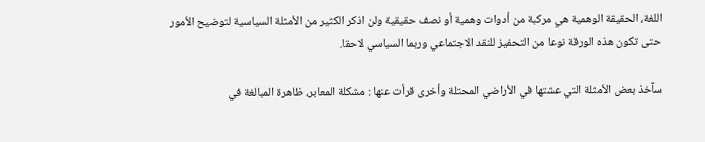اللغة، الحقيقة الوهمية هي مركبة من أدوات وهمية أو نصف حقيقية ولن اذكر الكثير من الأمثلة السياسية لتوضيح الأمور حتى تكون هذه الورقة نوعا من التحفيز للنقد الاجتماعي وربما السياسي لاحقا.

سآخذ بعض الأمثلة التي عشتها في الأراضي المحتلة وأخرى قرأت عنها : مشكلة المعابر، ظاهرة المبالغة في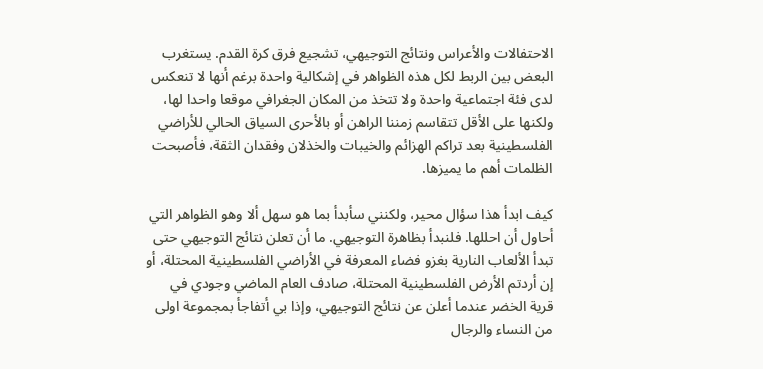الاحتفالات والأعراس ونتائج التوجيهي، تشجيع فرق كرة القدم. يستغرب البعض بين الربط لكل هذه الظواهر في إشكالية واحدة برغم أنها لا تنعكس لدى فئة اجتماعية واحدة ولا تتخذ من المكان الجغرافي موقعا واحدا لها، ولكنها على الأقل تتقاسم زمننا الراهن أو بالأحرى السياق الحالي للأراضي الفلسطينية بعد تراكم الهزائم والخيبات والخذلان وفقدان الثقة، فأصبحت الظلمات أهم ما يميزها.

كيف ابدأ هذا سؤال محير، ولكنني سأبدأ بما هو سهل ألا وهو الظواهر التي أحاول أن احللها. فلنبدأ بظاهرة التوجيهي. ما أن تعلن نتائج التوجيهي حتى تبدأ الألعاب النارية بغزو فضاء المعرفة في الأراضي الفلسطينية المحتلة، أو إن أردتم الأرض الفلسطينية المحتلة، صادف العام الماضي وجودي في قرية الخضر عندما أعلن عن نتائج التوجيهي، وإذا بي أتفاجأ بمجموعة اولى من النساء والرجال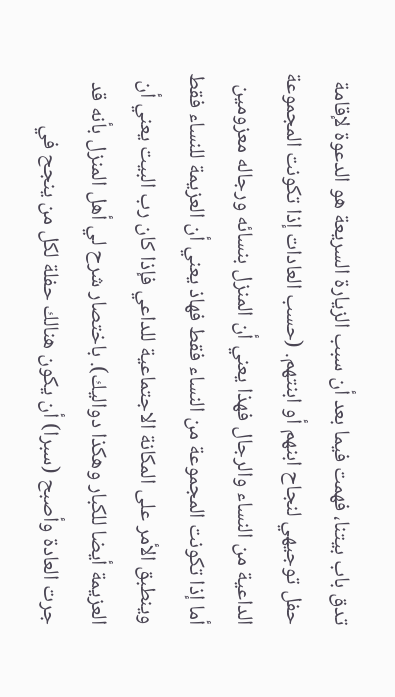تدق باب بيتنا، فهمت فيما بعد أن سبب الزيارة السريعة هو الدعوة لإقامة حفل توجيهي لنجاح ابنهم أو ابنتهم. (حسب العادات إذا تكونت المجموعة الداعية من النساء والرجال فهذا يعني أن المنزل بنسائه ورجاله معزومين أما إذا تكونت المجموعة من النساء فقط فهاذ يعني أن العزيمة للنساء فقط وينطبق الأمر على المكانة الاجتماعية للداعي فإذا كان رب البيت يعني أن العزيمة أيضا للكبار وهكذا دواليك). باختصار شرح لي أهل المنزل بأنه قد جرت العادة وأصبح (سبرا) أن يكون هنالك حفلة لكل من ينجح في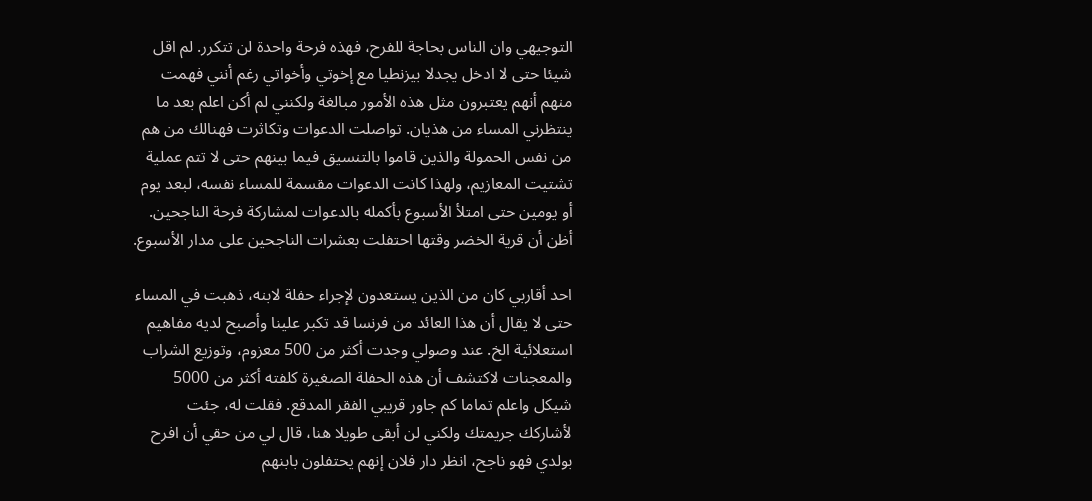التوجيهي وان الناس بحاجة للفرح، فهذه فرحة واحدة لن تتكرر. لم اقل شيئا حتى لا ادخل يجدلا بيزنطيا مع إخوتي وأخواتي رغم أنني فهمت منهم أنهم يعتبرون مثل هذه الأمور مبالغة ولكنني لم أكن اعلم بعد ما ينتظرني المساء من هذيان. تواصلت الدعوات وتكاثرت فهنالك من هم من نفس الحمولة والذين قاموا بالتنسيق فيما بينهم حتى لا تتم عملية تشتيت المعازيم، ولهذا كانت الدعوات مقسمة للمساء نفسه، لبعد يوم أو يومين حتى امتلأ الأسبوع بأكمله بالدعوات لمشاركة فرحة الناجحين. أظن أن قرية الخضر وقتها احتفلت بعشرات الناجحين على مدار الأسبوع.

احد أقاربي كان من الذين يستعدون لإجراء حفلة لابنه، ذهبت في المساء حتى لا يقال أن هذا العائد من فرنسا قد تكبر علينا وأصبح لديه مفاهيم استعلائية الخ. عند وصولي وجدت أكثر من 500 معزوم، وتوزيع الشراب والمعجنات لاكتشف أن هذه الحفلة الصغيرة كلفته أكثر من 5000 شيكل واعلم تماما كم جاور قريبي الفقر المدقع. فقلت له، جئت لأشاركك جريمتك ولكني لن أبقى طويلا هنا، قال لي من حقي أن افرح بولدي فهو ناجح، انظر دار فلان إنهم يحتفلون بابنهم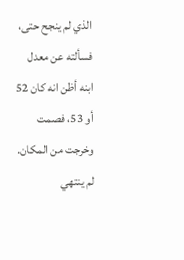الذي لم ينجح حتى، فسألته عن معدل ابنه أظن انه كان 52 أو 53، فصمت وخرجت من المكان. لم ينتهي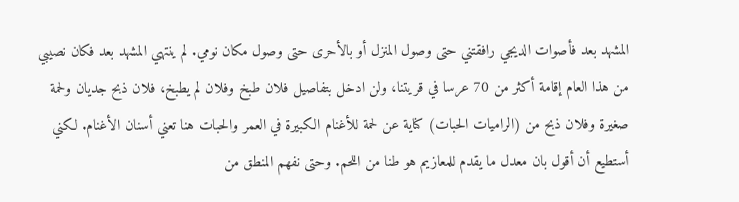المشهد بعد فأصوات الديجي رافقتني حتى وصول المنزل أو بالأحرى حتى وصول مكان نومي. لم ينتهي المشهد بعد فكان نصيبي من هذا العام إقامة أكثر من 70 عرسا في قريتنا، ولن ادخل بتفاصيل فلان طبخ وفلان لم يطبخ، فلان ذبح جديان ولحمة صغيرة وفلان ذبح من (الراميات الحبات) كناية عن لحمة للأغنام الكبيرة في العمر والحبات هنا تعني أسنان الأغنام. لكني أستطيع أن أقول بان معدل ما يقدم للمعازيم هو طنا من اللحم. وحتى نفهم المنطق من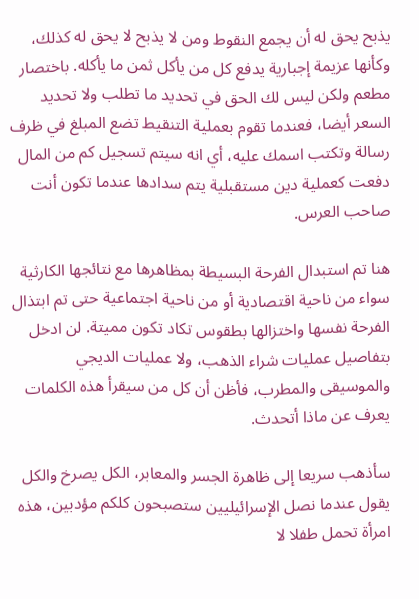يذبح يحق له أن يجمع النقوط ومن لا يذبح لا يحق له كذلك، وكأنها عزيمة إجبارية يدفع كل من يأكل ثمن ما يأكله. باختصار مطعم ولكن ليس لك الحق في تحديد ما تطلب ولا تحديد السعر أيضا، فعندما تقوم بعملية التنقيط تضع المبلغ في ظرف رسالة وتكتب اسمك عليه، أي انه سيتم تسجيل كم من المال دفعت كعملية دين مستقبلية يتم سدادها عندما تكون أنت صاحب العرس.

هنا تم استبدال الفرحة البسيطة بمظاهرها مع نتائجها الكارثية سواء من ناحية اقتصادية أو من ناحية اجتماعية حتى تم ابتذال الفرحة نفسها واختزالها بطقوس تكاد تكون مميتة. لن ادخل بتفاصيل عمليات شراء الذهب، ولا عمليات الديجي والموسيقى والمطرب، فأظن أن كل من سيقرأ هذه الكلمات يعرف عن ماذا أتحدث.

سأذهب سريعا إلى ظاهرة الجسر والمعابر، الكل يصرخ والكل يقول عندما نصل الإسرائيليين ستصبحون كلكم مؤدبين، هذه امرأة تحمل طفلا لا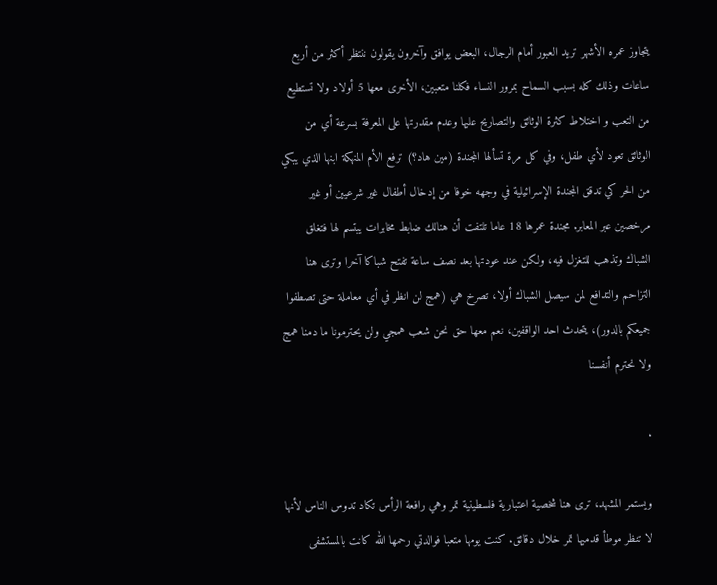يتجاوز عمره الأشهر تريد العبور أمام الرجال، البعض يوافق وآخرون يقولون ننتظر أكثر من أربع ساعات وذلك كله بسبب السماح بمرور النساء فكلنا متعبين، الأخرى معها 5 أولاد ولا تستطيع من التعب و اختلاط كثرة الوثائق والتصاريح عليها وعدم مقدرتها على المعرفة بسرعة أي من الوثائق تعود لأي طفل، وفي كل مرة تسألها المجندة (مين هاد؟) ترفع الأم المنهكة ابنها الذي يبكي من الحر كي تدقق المجندة الإسرائيلية في وجهه خوفا من إدخال أطفال غير شرعيين أو غير مرخصين عبر المعابر. مجندة عمرها 18 عاما تلتفت أن هنالك ضابط مخابرات يبتسم لها فتغلق الشباك وتذهب للتغزل فيه، ولكن عند عودتها بعد نصف ساعة تفتح شباكا آخرا وترى هنا التزاحم والتدافع لمن سيصل الشباك أولا، تصرخ هي (همج لن انظر في أي معاملة حتى تصطفوا جميعكم بالدور)، يتحدث احد الواقفين، نعم معها حق نحن شعب همجي ولن يحترمونا ما دمنا همج ولا نحترم أنفسنا

.

ويستمر المشهد، ترى هنا شخصية اعتبارية فلسطينية تمر وهي رافعة الرأس تكاد تدوس الناس لأنها لا تنظر موطأ قدميها تمر خلال دقائق. كنت يومها متعبا فوالدتي رحمها الله كانت بالمستشفى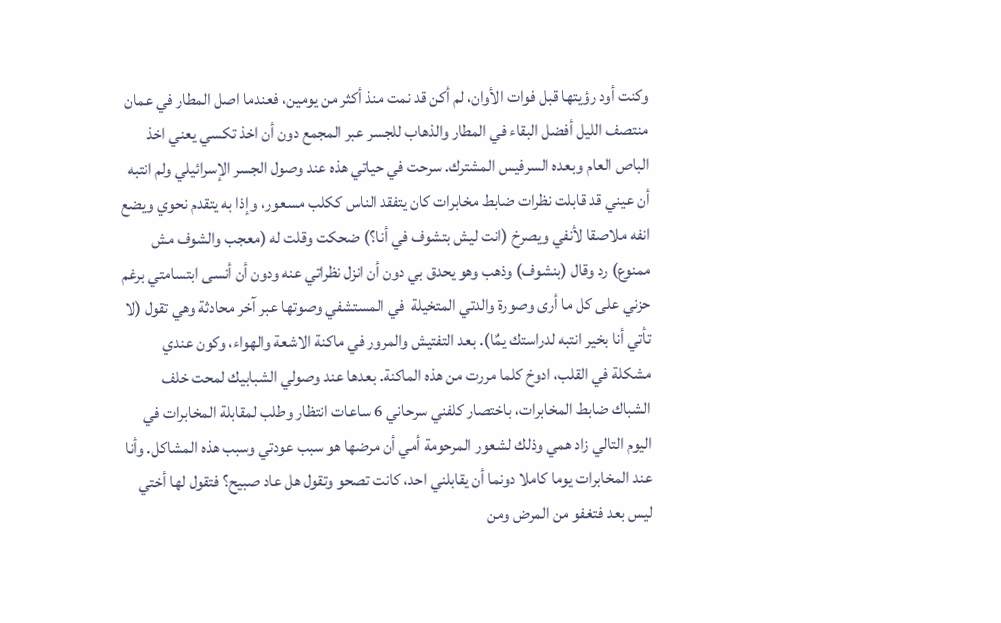وكنت أود رؤيتها قبل فوات الأوان، لم أكن قد نمت منذ أكثر من يومين، فعندما اصل المطار في عمان منتصف الليل أفضل البقاء في المطار والذهاب للجسر عبر المجمع دون أن اخذ تكسي يعني اخذ الباص العام وبعده السرفيس المشترك. سرحت في حياتي هذه عند وصول الجسر الإسرائيلي ولم انتبه أن عيني قد قابلت نظرات ضابط مخابرات كان يتفقد الناس ككلب مسعور، وإذا به يتقدم نحوي ويضع انفه ملاصقا لأنفي ويصرخ (انت ليش بتشوف في أنا؟) ضحكت وقلت له (معجب والشوف مش ممنوع) رد وقال (بنشوف) وذهب وهو يحدق بي دون أن انزل نظراتي عنه ودون أن أنسى ابتسامتي برغم حزني على كل ما أرى وصورة والدتي المتخيلة  في المستشفي وصوتها عبر آخر محادثة وهي تقول (لا تأتي أنا بخير انتبه لدراستك يمٌا). بعد التفتيش والمرور في ماكنة الاشعة والهواء، وكون عندي مشكلة في القلب، ادوخ كلما مررت من هذه الماكنة. بعدها عند وصولي الشبابيك لمحت خلف الشباك ضابط المخابرات، باختصار كلفني سرحاني 6 ساعات انتظار وطلب لمقابلة المخابرات في اليوم التالي زاد همي وذلك لشعور المرحومة أمي أن مرضها هو سبب عودتي وسبب هذه المشاكل. وأنا عند المخابرات يوما كاملا دونما أن يقابلني احد، كانت تصحو وتقول هل عاد صبيح؟ فتقول لها أختي ليس بعد فتغفو من المرض ومن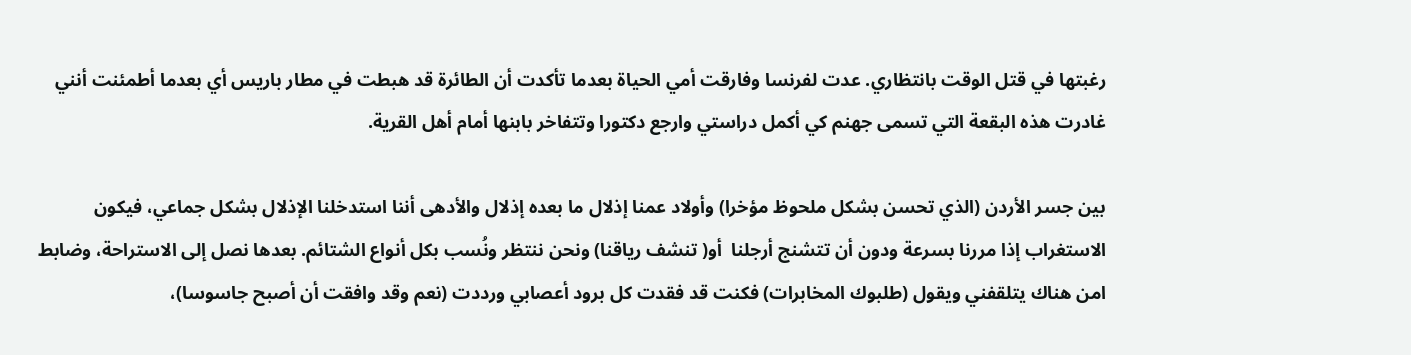رغبتها في قتل الوقت بانتظاري. عدت لفرنسا وفارقت أمي الحياة بعدما تأكدت أن الطائرة قد هبطت في مطار باريس أي بعدما أطمئنت أنني غادرت هذه البقعة التي تسمى جهنم كي أكمل دراستي وارجع دكتورا وتتفاخر بابنها أمام أهل القرية.

بين جسر الأردن (الذي تحسن بشكل ملحوظ مؤخرا) وأولاد عمنا إذلال ما بعده إذلال والأدهى أننا استدخلنا الإذلال بشكل جماعي، فيكون الاستغراب إذا مررنا بسرعة ودون أن تتشنج أرجلنا  أو( تنشف رياقنا) ونحن ننتظر ونُسب بكل أنواع الشتائم. بعدها نصل إلى الاستراحة، وضابط امن هناك يتلقفني ويقول (طلبوك المخابرات) فكنت قد فقدت كل برود أعصابي ورددت (نعم وقد وافقت أن أصبح جاسوسا)،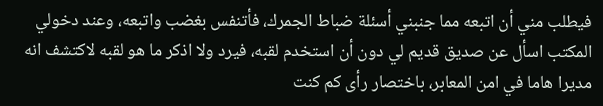فيطلب مني أن اتبعه مما جنبني أسئلة ضباط الجمرك، فأتنفس بغضب واتبعه، وعند دخولي المكتب اسأل عن صديق قديم لي دون أن استخدم لقبه، فيرد ولا اذكر ما هو لقبه لاكتشف انه مديرا هاما في امن المعابر، باختصار رأى كم كنت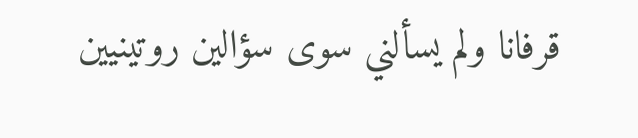قرفانا ولم يسألني سوى سؤالين روتينيين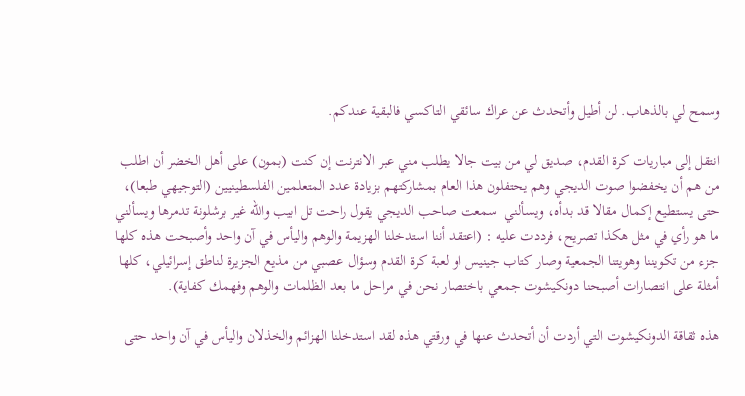وسمح لي بالذهاب. لن أطيل وأتحدث عن عراك سائقي التاكسي فالبقية عندكم.

انتقل إلى مباريات كرة القدم، صديق لي من بيت جالا يطلب مني عبر الانترنت إن كنت (بمون) على أهل الخضر أن اطلب من هم أن يخفضوا صوت الديجي وهم يحتفلون هذا العام بمشاركتهم بزيادة عدد المتعلمين الفلسطينيين (التوجيهي طبعا)، حتى يستطيع إكمال مقالا قد بدأه، ويسألني  سمعت صاحب الديجي يقول راحت تل ابيب والله غير برشلونة تدمرها ويسألني ما هو رأي في مثل هكذا تصريح، فرددت عليه : (اعتقد أننا استدخلنا الهزيمة والوهم واليأس في آن واحد وأصبحت هذه كلها جزء من تكويننا وهويتنا الجمعية وصار كتاب جينيس او لعبة كرة القدم وسؤال عصبي من مذيع الجزيرة لناطق إسرائيلي، كلها أمثلة على انتصارات أصبحنا دونكيشوت جمعي باختصار نحن في مراحل ما بعد الظلمات والوهم وفهمك كفاية).

هذه ثقاقة الدونكيشوت التي أردت أن أتحدث عنها في ورقتي هذه لقد استدخلنا الهزائم والخذلان واليأس في آن واحد حتى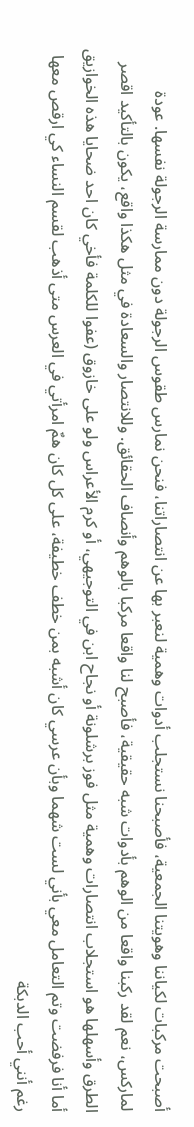أصبحت مركبات لكياننا وهويتنا الجمعية، فأصبحنا نستجلب أدوات وهمية لنعبر بها عن انتصاراتنا، فنحن نمارس طقوس الرجولة دون ممارسة الرجولة نفسها. عودة لماركس، نعم لقد ركبنا واقعا من الوهم بأدوات شبه حقيقية، فأصبح لنا واقعا مركبا بالوهم وأنصاف الحقائق. وللانتصار والسعادة في مثل هكذا واقع، يكون بالتأكيد اقصر الطرق وأسهلها هو استجلاب انتصارات وهمية مثل فوز برشلونة أو نجاح ابن في التوجيهي، أو كرم الأعراس ولو على خازوق (عفوا للكلمة فأخي كان احد ضحايا هذه الخوازيق أما أنا فرفضت وتم التعامل معي بأني لست شهما وبأن عرسي كان أشبه بمن خطف خطيفة، على كل كان همٌ امرأتي في العرس متى أذهب لقسم النساء كي ارقص معها رغم أنني أحب الدبكة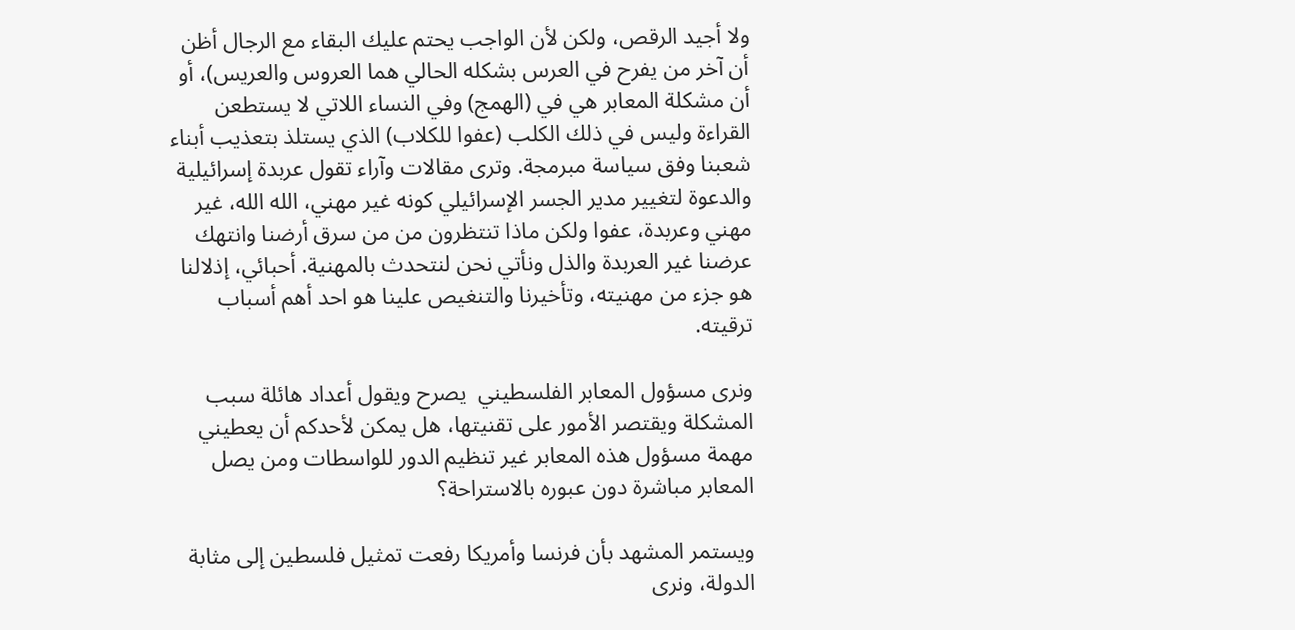ولا أجيد الرقص، ولكن لأن الواجب يحتم عليك البقاء مع الرجال أظن أن آخر من يفرح في العرس بشكله الحالي هما العروس والعريس)، أو أن مشكلة المعابر هي في (الهمج) وفي النساء اللاتي لا يستطعن القراءة وليس في ذلك الكلب (عفوا للكلاب) الذي يستلذ بتعذيب أبناء شعبنا وفق سياسة مبرمجة. وترى مقالات وآراء تقول عربدة إسرائيلية والدعوة لتغيير مدير الجسر الإسرائيلي كونه غير مهني، الله الله، غير مهني وعربدة، عفوا ولكن ماذا تنتظرون من من سرق أرضنا وانتهك عرضنا غير العربدة والذل ونأتي نحن لنتحدث بالمهنية. أحبائي، إذلالنا هو جزء من مهنيته، وتأخيرنا والتنغيص علينا هو احد أهم أسباب ترقيته.

ونرى مسؤول المعابر الفلسطيني  يصرح ويقول أعداد هائلة سبب المشكلة ويقتصر الأمور على تقنيتها، هل يمكن لأحدكم أن يعطيني مهمة مسؤول هذه المعابر غير تنظيم الدور للواسطات ومن يصل المعابر مباشرة دون عبوره بالاستراحة؟

ويستمر المشهد بأن فرنسا وأمريكا رفعت تمثيل فلسطين إلى مثابة الدولة، ونرى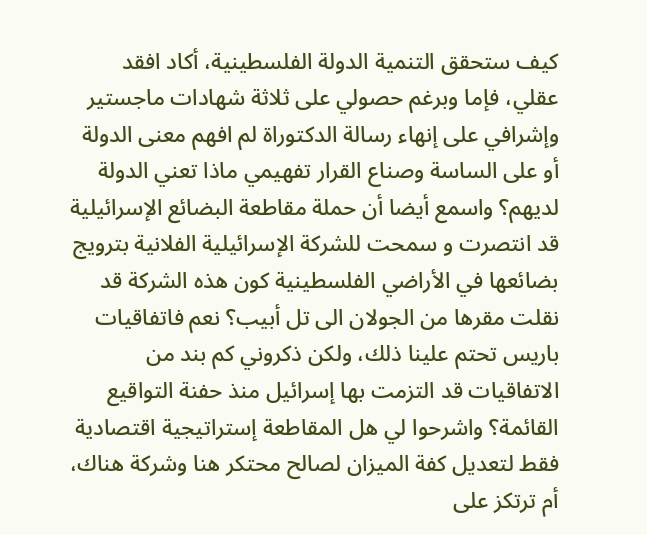كيف ستحقق التنمية الدولة الفلسطينية، أكاد افقد عقلي، فإما وبرغم حصولي على ثلاثة شهادات ماجستير وإشرافي على إنهاء رسالة الدكتوراة لم افهم معنى الدولة أو على الساسة وصناع القرار تفهيمي ماذا تعني الدولة لديهم؟ واسمع أيضا أن حملة مقاطعة البضائع الإسرائيلية قد انتصرت و سمحت للشركة الإسرائيلية الفلانية بترويج بضائعها في الأراضي الفلسطينية كون هذه الشركة قد نقلت مقرها من الجولان الى تل أبيب؟ نعم فاتفاقيات باريس تحتم علينا ذلك، ولكن ذكروني كم بند من الاتفاقيات قد التزمت بها إسرائيل منذ حفنة التواقيع القائمة؟ واشرحوا لي هل المقاطعة إستراتيجية اقتصادية فقط لتعديل كفة الميزان لصالح محتكر هنا وشركة هناك، أم ترتكز على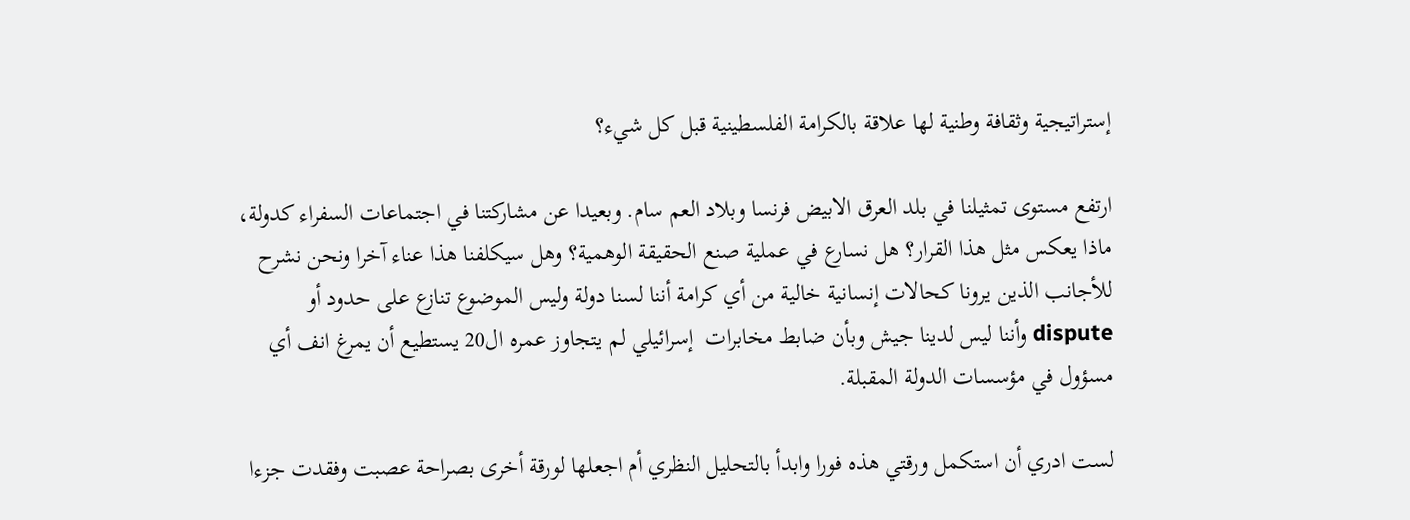إستراتيجية وثقافة وطنية لها علاقة بالكرامة الفلسطينية قبل كل شيء؟

ارتفع مستوى تمثيلنا في بلد العرق الابيض فرنسا وبلاد العم سام. وبعيدا عن مشاركتنا في اجتماعات السفراء كدولة، ماذا يعكس مثل هذا القرار؟ هل نسارع في عملية صنع الحقيقة الوهمية؟ وهل سيكلفنا هذا عناء آخرا ونحن نشرح للأجانب الذين يرونا كحالات إنسانية خالية من أي كرامة أننا لسنا دولة وليس الموضوع تنازع على حدود أو dispute وأننا ليس لدينا جيش وبأن ضابط مخابرات  إسرائيلي لم يتجاوز عمره ال20 يستطيع أن يمرغ انف أي مسؤول في مؤسسات الدولة المقبلة.

لست ادري أن استكمل ورقتي هذه فورا وابدأ بالتحليل النظري أم اجعلها لورقة أخرى بصراحة عصبت وفقدت جزءا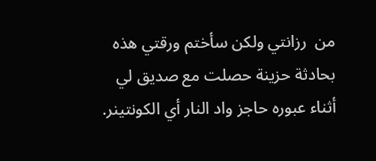من  رزانتي ولكن سأختم ورقتي هذه بحادثة حزينة حصلت مع صديق لي أثناء عبوره حاجز واد النار أي الكونتينر.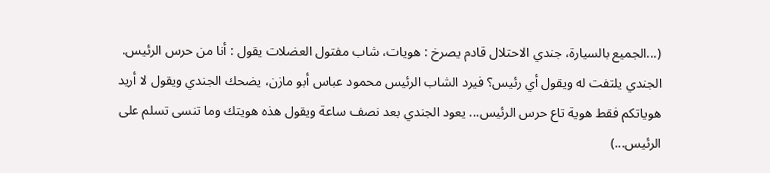(...الجميع بالسيارة، جندي الاحتلال قادم يصرخ : هويات، شاب مفتول العضلات يقول : أنا من حرس الرئيس. الجندي يلتفت له ويقول أي رئيس؟ فيرد الشاب الرئيس محمود عباس أبو مازن، يضحك الجندي ويقول لا أريد هوياتكم فقط هوية تاع حرس الرئيس... يعود الجندي بعد نصف ساعة ويقول هذه هويتك وما تنسى تسلم على الرئيس...)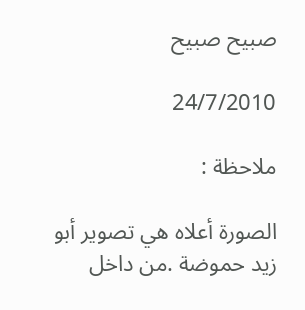صبيح صبيح

24/7/2010

ملاحظة :

الصورة أعلاه هي تصوير أبو زيد حموضة .من داخل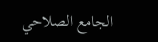الجامع الصلاحي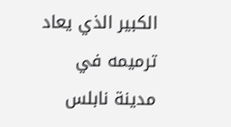الكبير الذي يعاد ترميمه في مدينة نابلس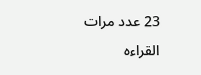23 عدد مرات القراءه